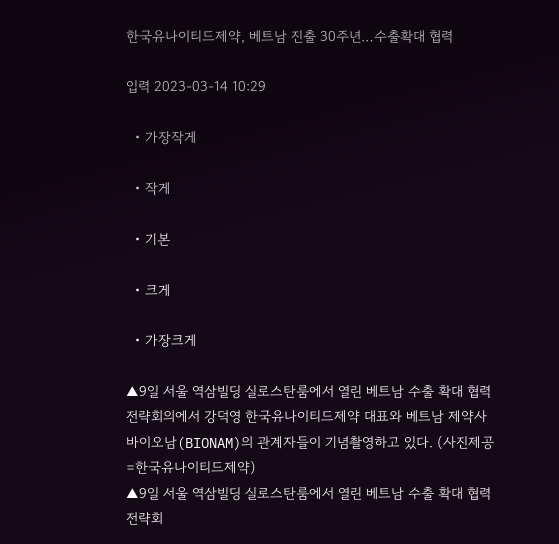한국유나이티드제약, 베트남 진출 30주년…수출확대 협력

입력 2023-03-14 10:29

  • 가장작게

  • 작게

  • 기본

  • 크게

  • 가장크게

▲9일 서울 역삼빌딩 실로스탄룸에서 열린 베트남 수출 확대 협력 전략회의에서 강덕영 한국유나이티드제약 대표와 베트남 제약사 바이오남(BIONAM)의 관계자들이 기념촬영하고 있다. (사진제공=한국유나이티드제약)
▲9일 서울 역삼빌딩 실로스탄룸에서 열린 베트남 수출 확대 협력 전략회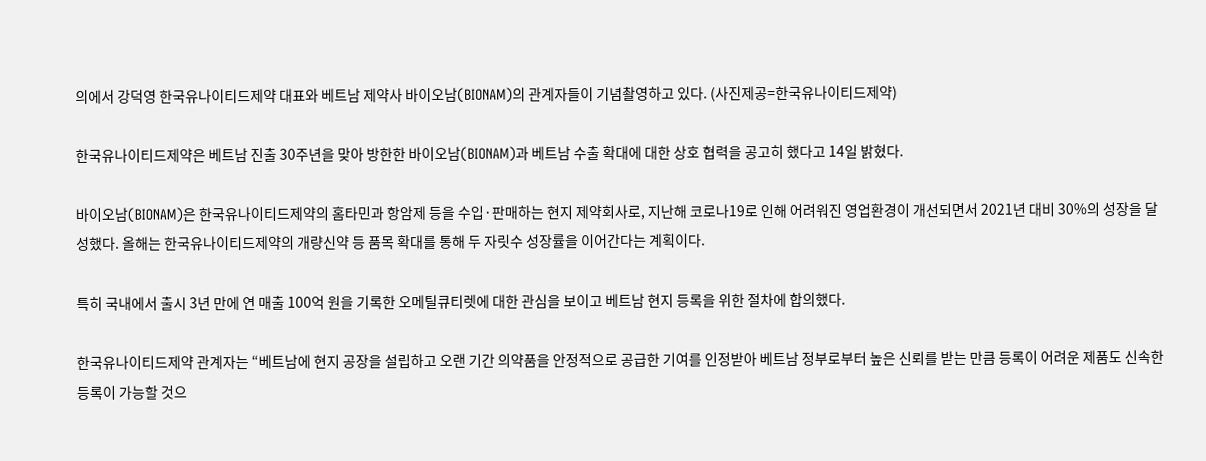의에서 강덕영 한국유나이티드제약 대표와 베트남 제약사 바이오남(BIONAM)의 관계자들이 기념촬영하고 있다. (사진제공=한국유나이티드제약)

한국유나이티드제약은 베트남 진출 30주년을 맞아 방한한 바이오남(BIONAM)과 베트남 수출 확대에 대한 상호 협력을 공고히 했다고 14일 밝혔다.

바이오남(BIONAM)은 한국유나이티드제약의 홈타민과 항암제 등을 수입·판매하는 현지 제약회사로, 지난해 코로나19로 인해 어려워진 영업환경이 개선되면서 2021년 대비 30%의 성장을 달성했다. 올해는 한국유나이티드제약의 개량신약 등 품목 확대를 통해 두 자릿수 성장률을 이어간다는 계획이다.

특히 국내에서 출시 3년 만에 연 매출 100억 원을 기록한 오메틸큐티렛에 대한 관심을 보이고 베트남 현지 등록을 위한 절차에 합의했다.

한국유나이티드제약 관계자는 “베트남에 현지 공장을 설립하고 오랜 기간 의약품을 안정적으로 공급한 기여를 인정받아 베트남 정부로부터 높은 신뢰를 받는 만큼 등록이 어려운 제품도 신속한 등록이 가능할 것으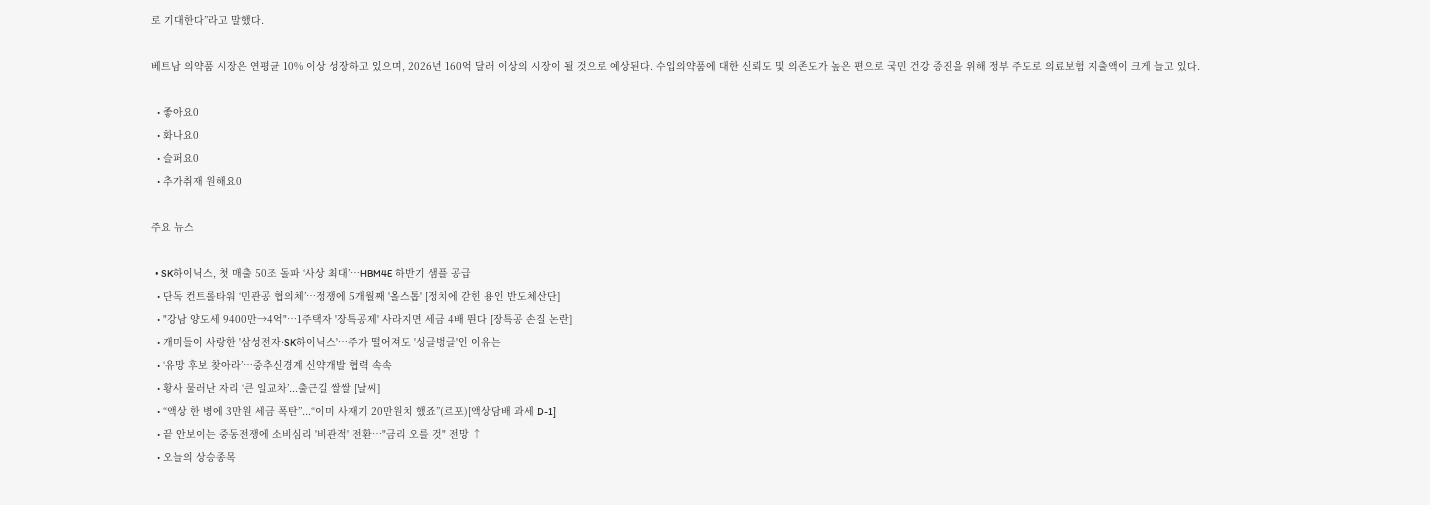로 기대한다”라고 말했다.

베트남 의약품 시장은 연평균 10% 이상 성장하고 있으며, 2026년 160억 달러 이상의 시장이 될 것으로 예상된다. 수입의약품에 대한 신뢰도 및 의존도가 높은 편으로 국민 건강 증진을 위해 정부 주도로 의료보험 지출액이 크게 늘고 있다.

  • 좋아요0
  • 화나요0
  • 슬퍼요0
  • 추가취재 원해요0

주요 뉴스

  • SK하이닉스, 첫 매출 50조 돌파 ‘사상 최대’…HBM4E 하반기 샘플 공급
  • 단독 컨트롤타워 ‘민관공 협의체’…정쟁에 5개월째 '올스톱' [정치에 갇힌 용인 반도체산단]
  • "강남 양도세 9400만→4억"⋯1주택자 '장특공제' 사라지면 세금 4배 뛴다 [장특공 손질 논란]
  • 개미들이 사랑한 '삼성전자·SK하이닉스'…주가 떨어져도 '싱글벙글'인 이유는
  • ‘유망 후보 찾아라’…중추신경계 신약개발 협력 속속
  • 황사 물러난 자리 ‘큰 일교차’...출근길 쌀쌀 [날씨]
  • “액상 한 병에 3만원 세금 폭탄”...“이미 사재기 20만원치 했죠”(르포)[액상담배 과세 D-1]
  • 끝 안보이는 중동전쟁에 소비심리 '비관적' 전환…"금리 오를 것" 전망 ↑
  • 오늘의 상승종목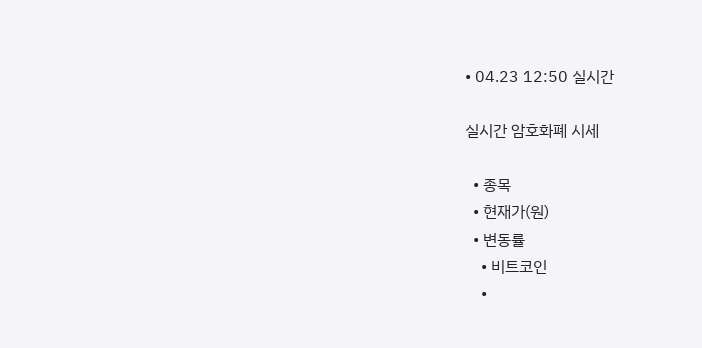• 04.23 12:50 실시간

실시간 암호화폐 시세

  • 종목
  • 현재가(원)
  • 변동률
    • 비트코인
    •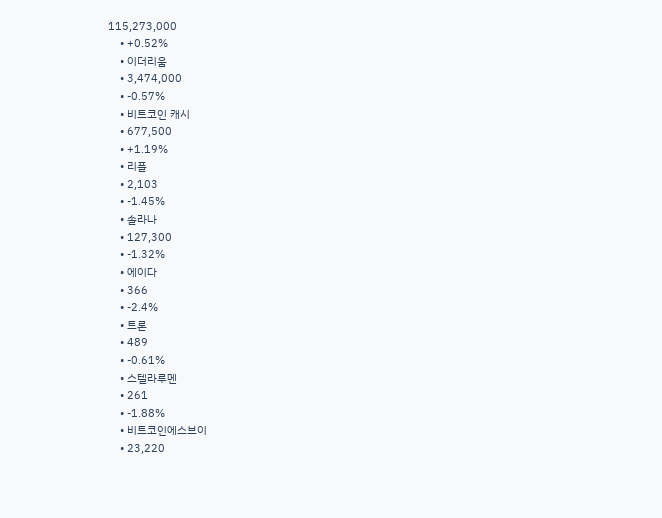115,273,000
    • +0.52%
    • 이더리움
    • 3,474,000
    • -0.57%
    • 비트코인 캐시
    • 677,500
    • +1.19%
    • 리플
    • 2,103
    • -1.45%
    • 솔라나
    • 127,300
    • -1.32%
    • 에이다
    • 366
    • -2.4%
    • 트론
    • 489
    • -0.61%
    • 스텔라루멘
    • 261
    • -1.88%
    • 비트코인에스브이
    • 23,220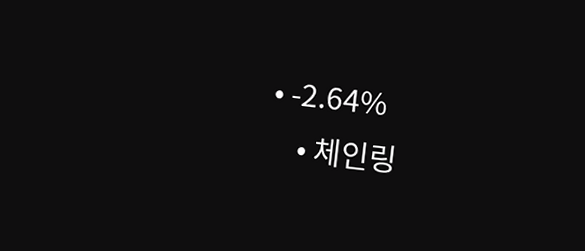• -2.64%
    • 체인링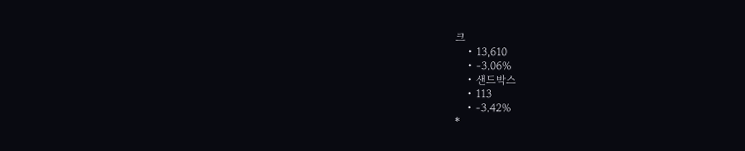크
    • 13,610
    • -3.06%
    • 샌드박스
    • 113
    • -3.42%
*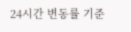24시간 변동률 기준